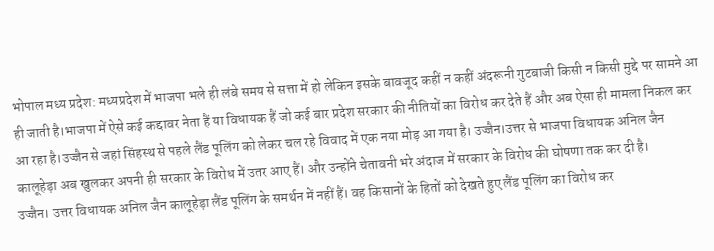भोपाल मध्य प्रदेश: मध्यप्रदेश में भाजपा भले ही लंबे समय से सत्ता में हो लेकिन इसके बावजूद कहीं न कहीं अंदरूनी गुटबाजी किसी न किसी मुद्दे पर सामने आ ही जाती है।भाजपा में ऐसे कई कद्दावर नेता हैं या विधायक हैं जो कई बार प्रदेश सरकार की नीतियों का विरोध कर देते हैं और अब ऐसा ही मामला निकल कर आ रहा है।उज्जैन से जहां सिंहस्थ से पहले लैंड पूलिंग को लेकर चल रहे विवाद में एक नया मोड़ आ गया है। उज्जैन।उत्तर से भाजपा विधायक अनिल जैन कालूहेड़ा अब खुलकर अपनी ही सरकार के विरोध में उतर आए हैं। और उन्होंने चेतावनी भरे अंदाज में सरकार के विरोध की घोषणा तक कर दी है।
उज्जैन। उत्तर विधायक अनिल जैन कालूहेड़ा लैंड पूलिंग के समर्थन में नहीं हैं। वह किसानों के हितों को देखते हुए लैंड पूलिंग का विरोध कर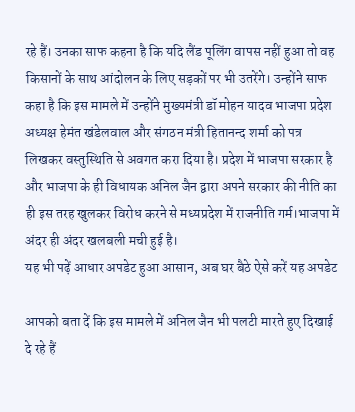रहे हैं। उनका साफ कहना है कि यदि लैंड पूलिंग वापस नहीं हुआ तो वह किसानों के साथ आंदोलन के लिए सड़कों पर भी उतरेंगे। उन्होंने साफ कहा है कि इस मामले में उन्होंने मुख्यमंत्री डॉ मोहन यादव भाजपा प्रदेश अध्यक्ष हेमंत खंडेलवाल और संगठन मंत्री हितानन्द शर्मा को पत्र लिखकर वस्तुस्थिति से अवगत करा दिया है। प्रदेश में भाजपा सरकार है और भाजपा के ही विधायक अनिल जैन द्वारा अपने सरकार की नीति का ही इस तरह खुलकर विरोध करने से मध्यप्रदेश में राजनीति गर्म।भाजपा में अंदर ही अंदर खलबली मची हुई है।
यह भी पढ़ें आधार अपडेट हुआ आसान, अब घर बैठे ऐसे करें यह अपडेट

आपको बता दें कि इस मामले में अनिल जैन भी पलटी मारते हुए दिखाई दे रहे हैं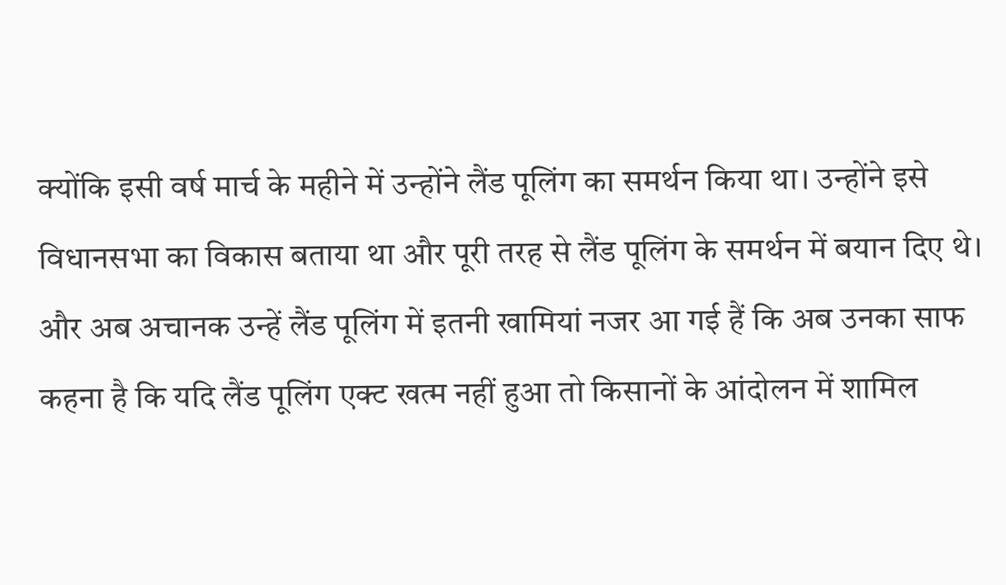क्योंकि इसी वर्ष मार्च के महीने में उन्होंने लैंड पूलिंग का समर्थन किया था। उन्होंने इसे विधानसभा का विकास बताया था और पूरी तरह से लैंड पूलिंग के समर्थन में बयान दिए थे। और अब अचानक उन्हें लैंड पूलिंग में इतनी खामियां नजर आ गई हैं कि अब उनका साफ कहना है कि यदि लैंड पूलिंग एक्ट खत्म नहीं हुआ तो किसानों के आंदोलन में शामिल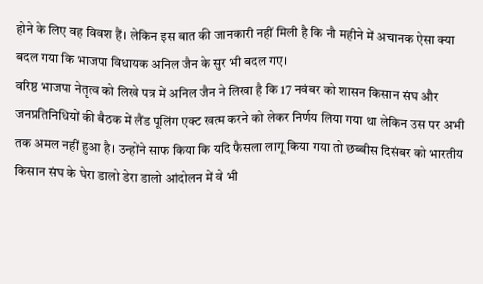होने के लिए वह विवश हैं। लेकिन इस बात की जानकारी नहीं मिली है कि नौ महीने में अचानक ऐसा क्या बदल गया कि भाजपा विधायक अनिल जैन के सुर भी बदल गए।
वरिष्ठ भाजपा नेतृत्व को लिखे पत्र में अनिल जैन ने लिखा है कि 17 नवंबर को शासन किसान संघ और जनप्रतिनिधियों की बैठक में लैंड पूलिंग एक्ट खत्म करने को लेकर निर्णय लिया गया था लेकिन उस पर अभी तक अमल नहीं हुआ है। उन्होंने साफ किया कि यदि फैसला लागू किया गया तो छब्बीस दिसंबर को भारतीय किसान संघ के घेरा डालो डेरा डालो आंदोलन में वे भी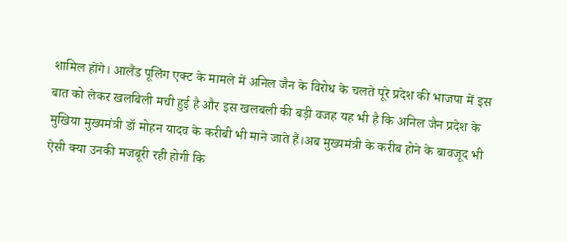शामिल होंगे। आलैंड पूलिंग एक्ट के मामले में अनिल जैन के विरोध के चलते पूरे प्रदेश की भाजपा में इस बात को लेकर खलबिली मची हुई है और इस खलबली की बड़ी वजह यह भी है कि अनिल जैन प्रदेश के मुखिया मुख्यमंत्री डॉ मोहन यादव के करीबी भी माने जाते हैं।अब मुख्यमंत्री के करीब होने के बावजूद भी ऐसी क्या उनकी मजबूरी रही होगी कि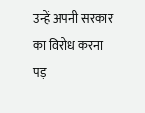उन्हें अपनी सरकार का विरोध करना पड़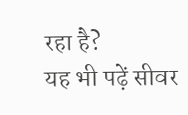रहा है?
यह भी पढ़ें सीवर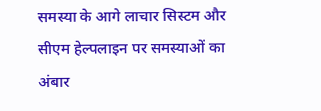समस्या के आगे लाचार सिस्टम और सीएम हेल्पलाइन पर समस्याओं का अंबार